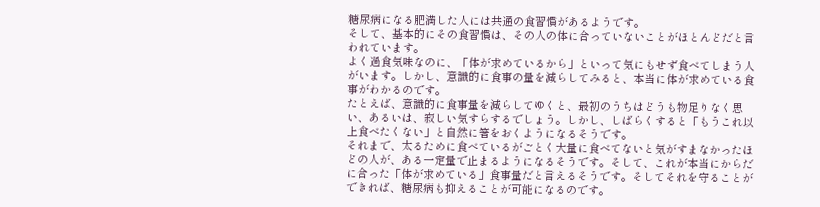糖尿病になる肥満した人には共通の食習慣があるようです。
そして、基本的にその食習慣は、その人の体に合っていないことがほとんどだと言われています。
よく過食気味なのに、「体が求めているから」といって気にもせず食べてしまう人がいます。しかし、意識的に食事の量を減らしてみると、本当に体が求めている食事がわかるのです。
たとえば、意識的に食事量を減らしてゆくと、最初のうちはどうも物足りなく思い、あるいは、寂しい気すらするでしょう。しかし、しばらくすると「もうこれ以上食べたくない」と自然に箸をおくようになるそうです。
それまで、太るために食べているがごとく大量に食べてないと気がすまなかったほどの人が、ある一定量で止まるようになるそうです。そして、これが本当にからだに合った「体が求めている」食事量だと言えるそうです。そしてそれを守ることができれば、糖尿病も抑えることが可能になるのです。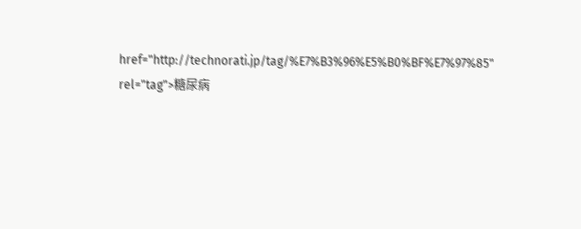href="http://technorati.jp/tag/%E7%B3%96%E5%B0%BF%E7%97%85" rel="tag">糖尿病